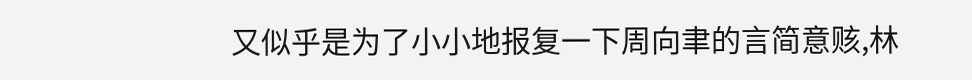又似乎是为了小小地报复一下周向聿的言简意赅,林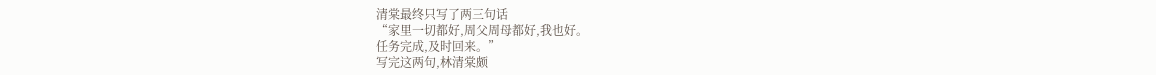清棠最终只写了两三句话
“家里一切都好,周父周母都好,我也好。
任务完成,及时回来。”
写完这两句,林清棠颇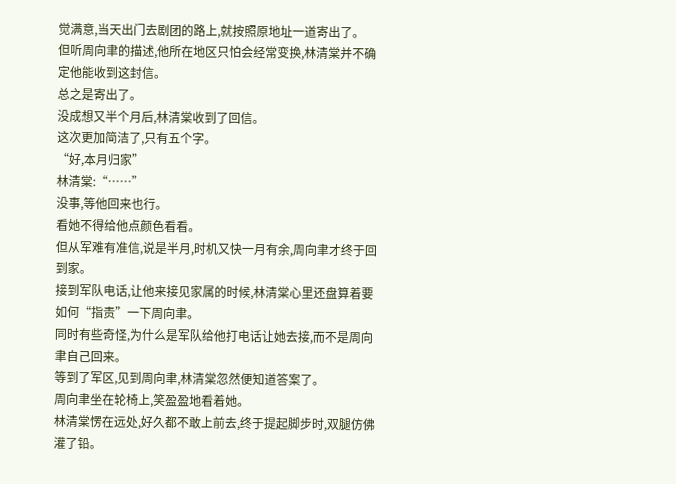觉满意,当天出门去剧团的路上,就按照原地址一道寄出了。
但听周向聿的描述,他所在地区只怕会经常变换,林清棠并不确定他能收到这封信。
总之是寄出了。
没成想又半个月后,林清棠收到了回信。
这次更加简洁了,只有五个字。
“好,本月归家”
林清棠:“……”
没事,等他回来也行。
看她不得给他点颜色看看。
但从军难有准信,说是半月,时机又快一月有余,周向聿才终于回到家。
接到军队电话,让他来接见家属的时候,林清棠心里还盘算着要如何“指责”一下周向聿。
同时有些奇怪,为什么是军队给他打电话让她去接,而不是周向聿自己回来。
等到了军区,见到周向聿,林清棠忽然便知道答案了。
周向聿坐在轮椅上,笑盈盈地看着她。
林清棠愣在远处,好久都不敢上前去,终于提起脚步时,双腿仿佛灌了铅。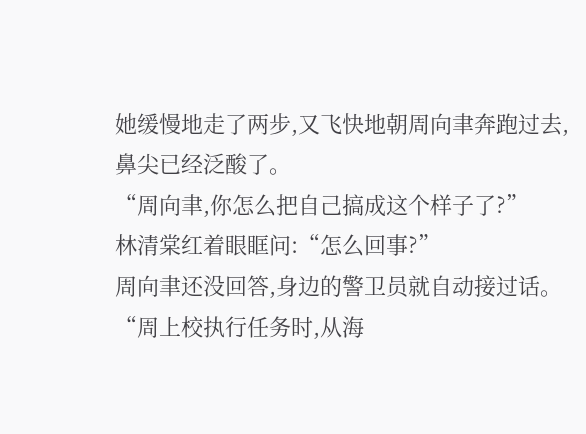她缓慢地走了两步,又飞快地朝周向聿奔跑过去,鼻尖已经泛酸了。
“周向聿,你怎么把自己搞成这个样子了?”
林清棠红着眼眶问:“怎么回事?”
周向聿还没回答,身边的警卫员就自动接过话。
“周上校执行任务时,从海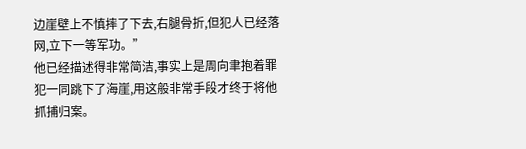边崖壁上不慎摔了下去,右腿骨折,但犯人已经落网,立下一等军功。”
他已经描述得非常简洁,事实上是周向聿抱着罪犯一同跳下了海崖,用这般非常手段才终于将他抓捕归案。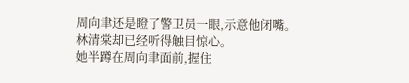周向聿还是瞪了警卫员一眼,示意他闭嘴。
林清棠却已经听得触目惊心。
她半蹲在周向聿面前,握住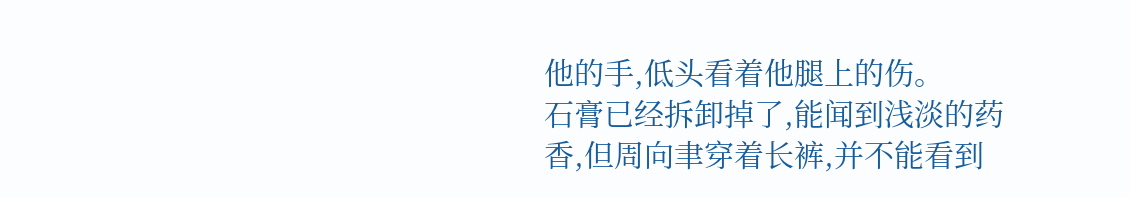他的手,低头看着他腿上的伤。
石膏已经拆卸掉了,能闻到浅淡的药香,但周向聿穿着长裤,并不能看到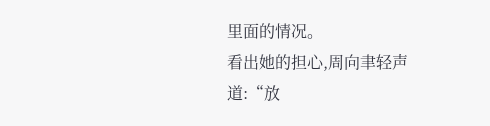里面的情况。
看出她的担心,周向聿轻声道:“放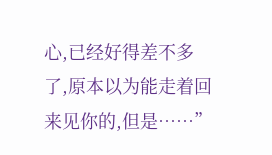心,已经好得差不多了,原本以为能走着回来见你的,但是……”